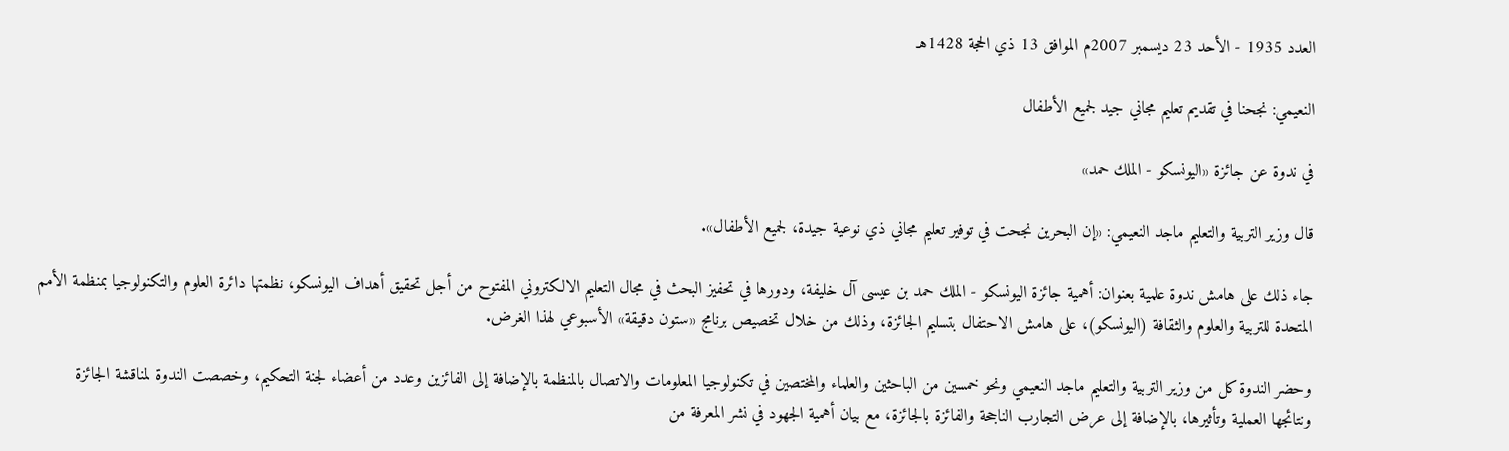العدد 1935 - الأحد 23 ديسمبر 2007م الموافق 13 ذي الحجة 1428هـ

النعيمي: نجحنا في تقديم تعليم مجاني جيد لجميع الأطفال

في ندوة عن جائزة «اليونسكو - الملك حمد»

قال وزير التربية والتعليم ماجد النعيمي: «إن البحرين نجحت في توفير تعليم مجاني ذي نوعية جيدة، لجميع الأطفال».

جاء ذلك على هامش ندوة علمية بعنوان: أهمية جائزة اليونسكو - الملك حمد بن عيسى آل خليفة، ودورها في تحفيز البحث في مجال التعليم الالكتروني المفتوح من أجل تحقيق أهداف اليونسكو، نظمتها دائرة العلوم والتكنولوجيا بمنظمة الأمم المتحدة للتربية والعلوم والثقافة (اليونسكو)، على هامش الاحتفال بتسليم الجائزة، وذلك من خلال تخصيص برنامج «ستون دقيقة» الأسبوعي لهذا الغرض.

وحضر الندوة كل من وزير التربية والتعليم ماجد النعيمي ونحو خمسين من الباحثين والعلماء والمختصين في تكنولوجيا المعلومات والاتصال بالمنظمة بالإضافة إلى الفائزين وعدد من أعضاء لجنة التحكيم، وخصصت الندوة لمناقشة الجائزة ونتائجها العملية وتأثيرها، بالإضافة إلى عرض التجارب الناجحة والفائزة بالجائزة، مع بيان أهمية الجهود في نشر المعرفة من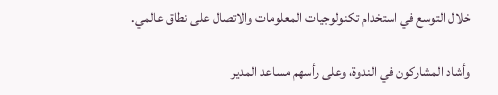خلال التوسع في استخدام تكنولوجيات المعلومات والاتصال على نطاق عالمي.

وأشاد المشاركون في الندوة، وعلى رأسهم مساعد المدير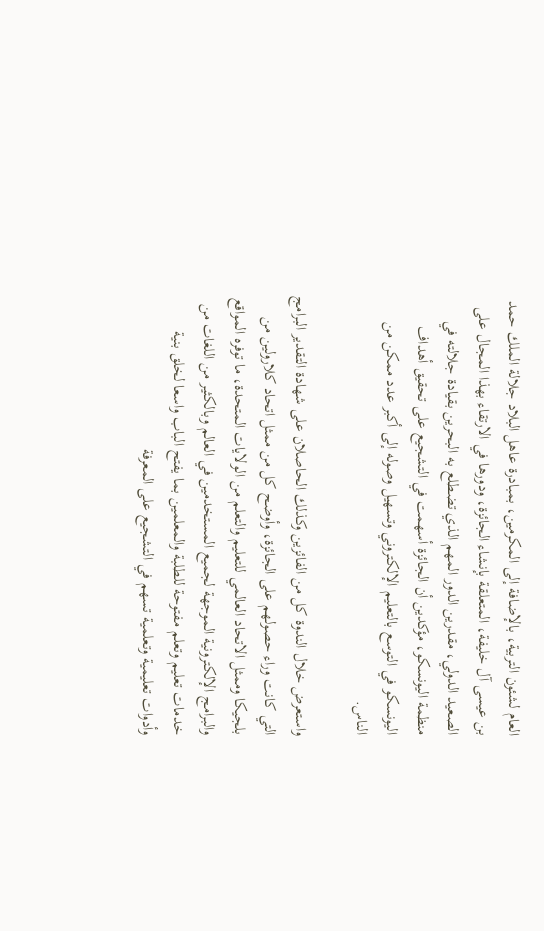العام لشئون التربية، بالإضافة إلى المكرمين، بمبادرة عاهل البلاد جلالة الملك حمد بن عيسى آل خليفة، المتعلقة بإنشاء الجائزة، ودورها في الارتقاء بهذا المجال على الصعيد الدولي، مقدرين الدور المهم الذي تضطلع به البحرين بقيادة جلالته في منظمة اليونسكو، مؤكدين أن الجائزة أسهمت في التشجيع على تحقيق أهداف اليونسكو في التوسع بالتعليم الإلكتروني وتسهيل وصوله إلى أكبر عدد ممكن من الناس.

واستعرض خلال الندوة كل من الفائزين وكذلك الحاصلان على شهادة التقدير البرامج التي كانت وراء حصولهم على الجائزة، وأوضح كل من ممثل اتحاد كلارولين من بلجيكا وممثل الاتحاد العالمي للتعليم والتعلم من الولايات المتحدة، ما توفره المواقع والبرامج الإلكترونية الموجهة لجميع المستخدمين في العالم وبالكثير من اللغات من خدمات تعليم وتعلم مفتوحة للطلبة والمعلمين بما يفتح الباب واسعا لخلق بنية وأدوات تعليمية وتعلمية تسهم في التشجيع على المعرفة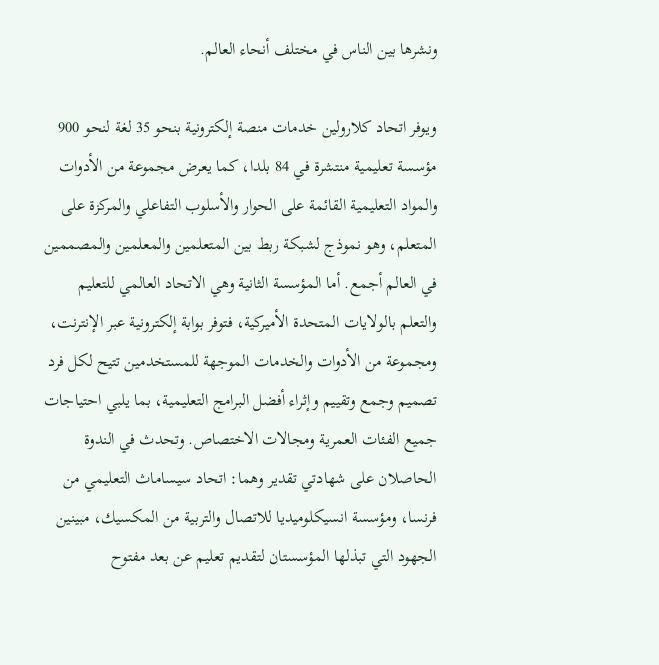ونشرها بين الناس في مختلف أنحاء العالم.

ويوفر اتحاد كلارولين خدمات منصة إلكترونية بنحو 35 لغة لنحو 900 مؤسسة تعليمية منتشرة في 84 بلدا، كما يعرض مجموعة من الأدوات والمواد التعليمية القائمة على الحوار والأسلوب التفاعلي والمركزة على المتعلم، وهو نموذج لشبكة ربط بين المتعلمين والمعلمين والمصممين في العالم أجمع. أما المؤسسة الثانية وهي الاتحاد العالمي للتعليم والتعلم بالولايات المتحدة الأميركية، فتوفر بوابة إلكترونية عبر الإنترنت، ومجموعة من الأدوات والخدمات الموجهة للمستخدمين تتيح لكل فرد تصميم وجمع وتقييم وإثراء أفضل البرامج التعليمية، بما يلبي احتياجات جميع الفئات العمرية ومجالات الاختصاص. وتحدث في الندوة الحاصلان على شهادتي تقدير وهما: اتحاد سيساماث التعليمي من فرنسا، ومؤسسة انسيكلوميديا للاتصال والتربية من المكسيك، مبينين الجهود التي تبذلها المؤسستان لتقديم تعليم عن بعد مفتوح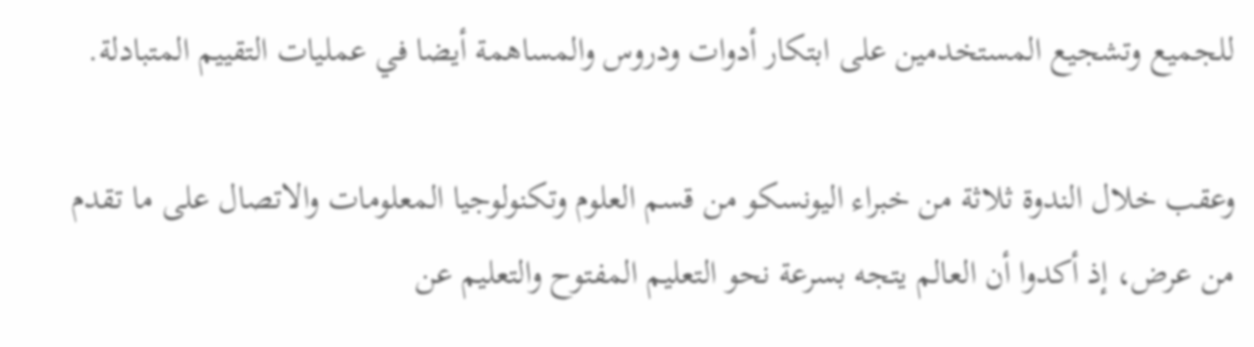للجميع وتشجيع المستخدمين على ابتكار أدوات ودروس والمساهمة أيضا في عمليات التقييم المتبادلة.

وعقب خلال الندوة ثلاثة من خبراء اليونسكو من قسم العلوم وتكنولوجيا المعلومات والاتصال على ما تقدم من عرض، إذ أكدوا أن العالم يتجه بسرعة نحو التعليم المفتوح والتعليم عن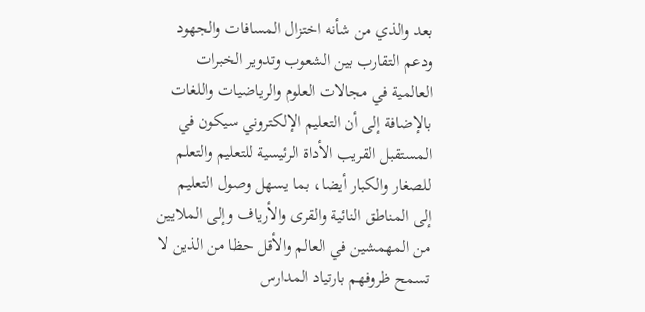بعد والذي من شأنه اختزال المسافات والجهود ودعم التقارب بين الشعوب وتدوير الخبرات العالمية في مجالات العلوم والرياضيات واللغات بالإضافة إلى أن التعليم الإلكتروني سيكون في المستقبل القريب الأداة الرئيسية للتعليم والتعلم للصغار والكبار أيضا، بما يسهل وصول التعليم إلى المناطق النائية والقرى والأرياف وإلى الملايين من المهمشين في العالم والأقل حظا من الذين لا تسمح ظروفهم بارتياد المدارس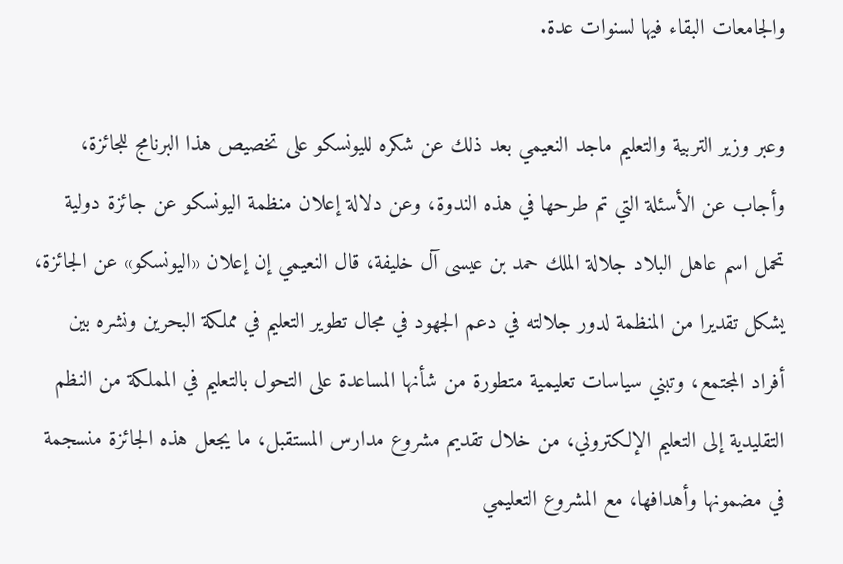والجامعات البقاء فيها لسنوات عدة.

وعبر وزير التربية والتعليم ماجد النعيمي بعد ذلك عن شكره لليونسكو على تخصيص هذا البرنامج للجائزة، وأجاب عن الأسئلة التي تم طرحها في هذه الندوة، وعن دلالة إعلان منظمة اليونسكو عن جائزة دولية تحمل اسم عاهل البلاد جلالة الملك حمد بن عيسى آل خليفة، قال النعيمي إن إعلان «اليونسكو» عن الجائزة، يشكل تقديرا من المنظمة لدور جلالته في دعم الجهود في مجال تطوير التعليم في مملكة البحرين ونشره بين أفراد المجتمع، وتبني سياسات تعليمية متطورة من شأنها المساعدة على التحول بالتعليم في المملكة من النظم التقليدية إلى التعليم الإلكتروني، من خلال تقديم مشروع مدارس المستقبل، ما يجعل هذه الجائزة منسجمة في مضمونها وأهدافها، مع المشروع التعليمي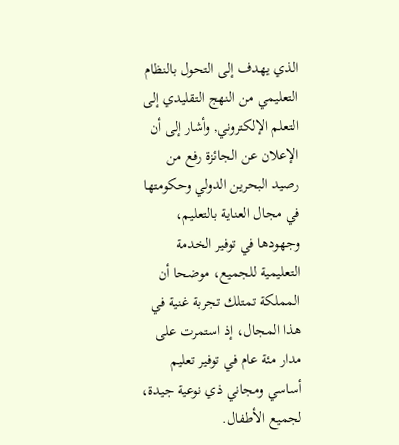الذي يهدف إلى التحول بالنظام التعليمي من النهج التقليدي إلى التعلم الإلكتروني, وأشار إلى أن الإعلان عن الجائزة رفع من رصيد البحرين الدولي وحكومتها في مجال العناية بالتعليم، وجهودها في توفير الخدمة التعليمية للجميع، موضحا أن المملكة تمتلك تجربة غنية في هذا المجال، إذ استمرت على مدار مئة عام في توفير تعليم أساسي ومجاني ذي نوعية جيدة، لجميع الأطفال.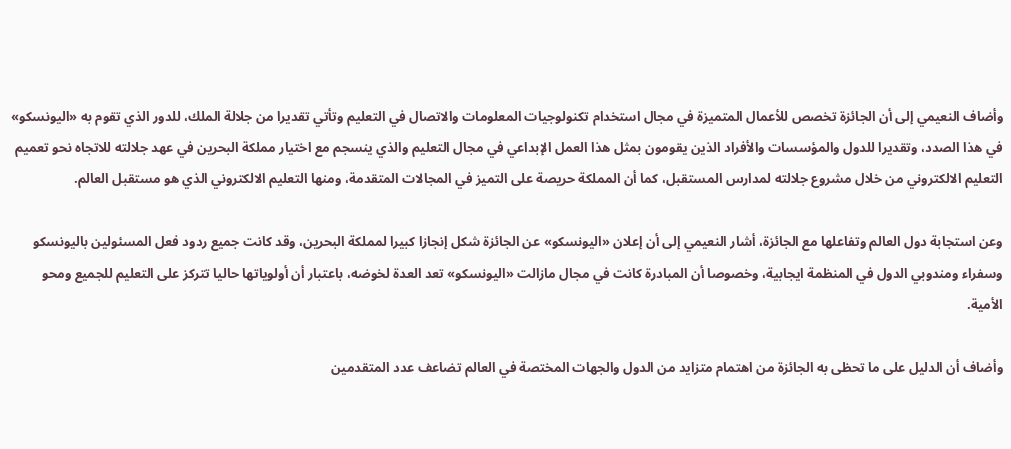وأضاف النعيمي إلى أن الجائزة تخصص للأعمال المتميزة في مجال استخدام تكنولوجيات المعلومات والاتصال في التعليم وتأتي تقديرا من جلالة الملك، للدور الذي تقوم به «اليونسكو» في هذا الصدد، وتقديرا للدول والمؤسسات والأفراد الذين يقومون بمثل هذا العمل الإبداعي في مجال التعليم والذي ينسجم مع اختيار مملكة البحرين في عهد جلالته للاتجاه نحو تعميم التعليم الالكتروني من خلال مشروع جلالته لمدارس المستقبل، كما أن المملكة حريصة على التميز في المجالات المتقدمة، ومنها التعليم الالكتروني الذي هو مستقبل العالم.

وعن استجابة دول العالم وتفاعلها مع الجائزة، أشار النعيمي إلى أن إعلان «اليونسكو» عن الجائزة شكل إنجازا كبيرا لمملكة البحرين، وقد كانت جميع ردود فعل المسئولين باليونسكو وسفراء ومندوبي الدول في المنظمة ايجابية، وخصوصا أن المبادرة كانت في مجال مازالت «اليونسكو» تعد العدة لخوضه، باعتبار أن أولوياتها حاليا تتركز على التعليم للجميع ومحو الأمية.

وأضاف أن الدليل على ما تحظى به الجائزة من اهتمام متزايد من الدول والجهات المختصة في العالم تضاعف عدد المتقدمين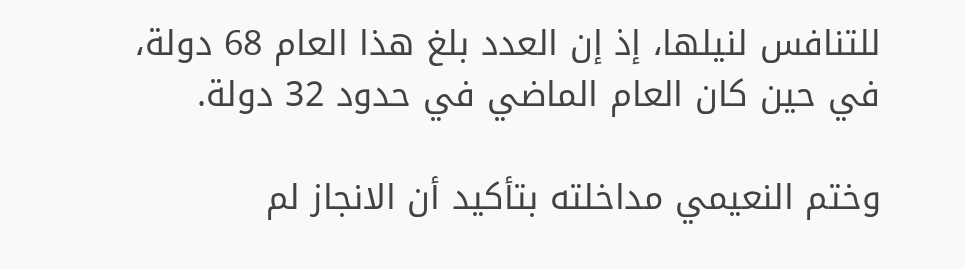للتنافس لنيلها، إذ إن العدد بلغ هذا العام 68 دولة، في حين كان العام الماضي في حدود 32 دولة.

وختم النعيمي مداخلته بتأكيد أن الانجاز لم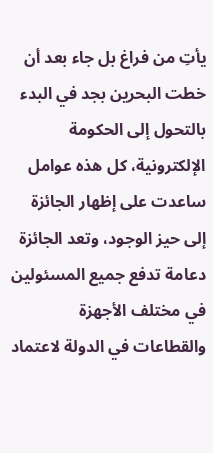يأتِ من فراغ بل جاء بعد أن خطت البحرين بجد في البدء بالتحول إلى الحكومة الإلكترونية، كل هذه عوامل ساعدت على إظهار الجائزة إلى حيز الوجود، وتعد الجائزة دعامة تدفع جميع المسئولين في مختلف الأجهزة والقطاعات في الدولة لاعتماد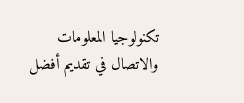تكنولوجيا المعلومات والاتصال في تقديم أفضل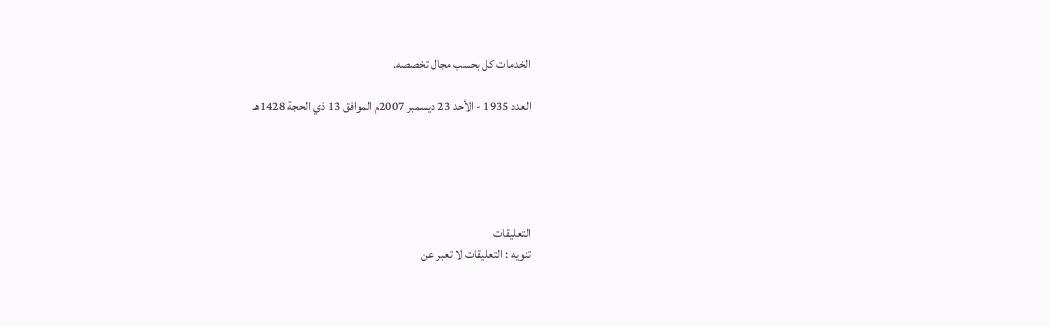الخدمات كل بحسب مجال تخصصه.

العدد 1935 - الأحد 23 ديسمبر 2007م الموافق 13 ذي الحجة 1428هـ





التعليقات
تنويه : التعليقات لا تعبر عن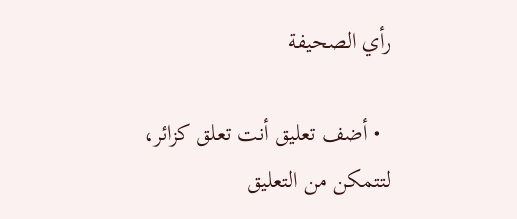رأي الصحيفة

  • أضف تعليق أنت تعلق كزائر، لتتمكن من التعليق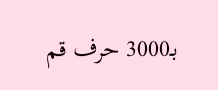بـ3000 حرف قم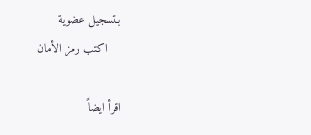بـتسجيل عضوية
    اكتب رمز الأمان

اقرأ ايضاً